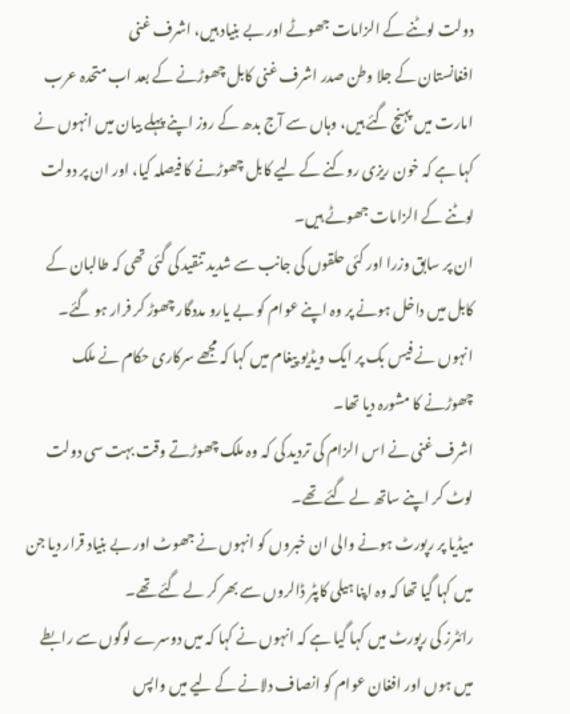دولت لوٹنے کے الزامات جھوٹے اور بے بنیاد ہیں، اشرف غنی
افغانستان کے جلا وطن صدر اشرف غنی کابل چھوڑنے کے بعد اب متحدہ عرب امارت میں پہنچ گئے ہیں، وہاں سے آج بدھ کے روز اپنے پہلے بیان میں انہوں نے کہا ہے کہ خون ریزی روکنے کے لیے کابل چھوڑنے کا فیصلہ کیا، اور ان پر دولت لوٹنے کے الزامات جھوٹے ہیں۔
ان پر سابق وزرا اور کئی حلقوں کی جانب سے شدید تنقید کی گئی تھی کہ طالبان کے کابل میں داخل ہونے پر وہ اپنے عوام کو بے یارو مددگار چھوڑ کر فرار ہو گئے۔
انہوں نے فیس بک پر ایک ویڈیو پیغام میں کہا کہ مجھے سرکاری حکام نے ملک چھوڑنے کا مشورہ دیا تھا۔
اشرف غنی نے اس الزام کی تردید کی کہ وہ ملک چھوڑتے وقت بہت سی دولت لوٹ کر اپنے ساتھ لے گئے تھے۔
میڈیا پر رپورٹ ہونے والی ان خبروں کو انہوں نے جھوٹ اور بے بنیاد قرار دیا جن میں کہا گیا تھا کہ وہ اپنا ہیلی کاپٹر ڈالروں سے بھر کر لے گئے تھے۔
رائٹرز کی رپورٹ میں کہا گیا ہے کہ انہوں نے کہا کہ میں دوسرے لوگوں سے رابطے میں ہوں اور افغان عوام کو انصاف دلانے کے لیے میں واپس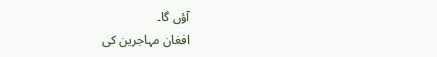آؤں گا۔
افغان مہاجرین کی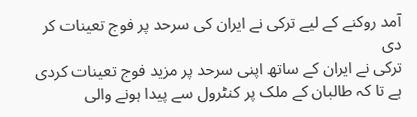آمد روکنے کے لیے ترکی نے ایران کی سرحد پر فوج تعینات کر دی
ترکی نے ایران کے ساتھ اپنی سرحد پر مزید فوج تعینات کردی ہے تا کہ طالبان کے ملک پر کنٹرول سے پیدا ہونے والی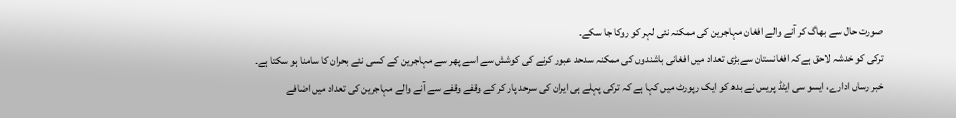صورت حال سے بھاگ کر آنے والے افغان مہاجرین کی ممکنہ نئی لہر کو روکا جا سکے۔
ترکی کو خدشہ لاحق ہےکہ افغانستان سےبڑی تعداد میں افغانی باشندوں کی ممکنہ سدحد عبور کرنے کی کوشش سے اسے پھر سے مہاجرین کے کسی نئے بحران کا سامنا ہو سکتا ہے۔
خبر رساں ادارے، ایسو سی ایٹڈ پریس نے بدھ کو ایک رپورٹ میں کہا ہے کہ ترکی پہلے ہی ایران کی سرحد پار کر کے وقفے وقفے سے آنے والے مہاجرین کی تعداد میں اضافے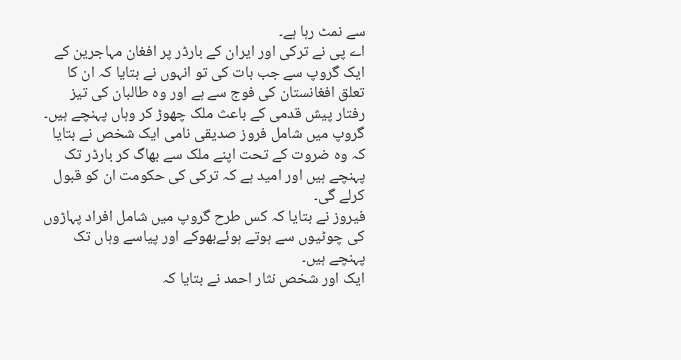سے نمٹ رہا ہے۔
اے پی نے ترکی اور ایران کے بارڈر پر افغان مہاجرین کے ایک گروپ سے جب بات کی تو انہوں نے بتایا کہ ان کا تعلق افغانستان کی فوج سے ہے اور وہ طالبان کی تیز رفتار پیش قدمی کے باعث ملک چھوڑ کر وہاں پہنچے ہیں۔
گروپ میں شامل فروز صدیقی نامی ایک شخص نے بتایا کہ وہ ضروت کے تحت اپنے ملک سے بھاگ کر بارڈر تک پہنچے ہیں اور امید ہے کہ ترکی کی حکومت ان کو قبول کرلے گی۔
فیروز نے بتایا کہ کس طرح گروپ میں شامل افراد پہاڑوں کی چوٹیوں سے ہوتے ہوئےبھوکے اور پیاسے وہاں تک پہنچے ہیں۔
ایک اور شخص نثار احمد نے بتایا کہ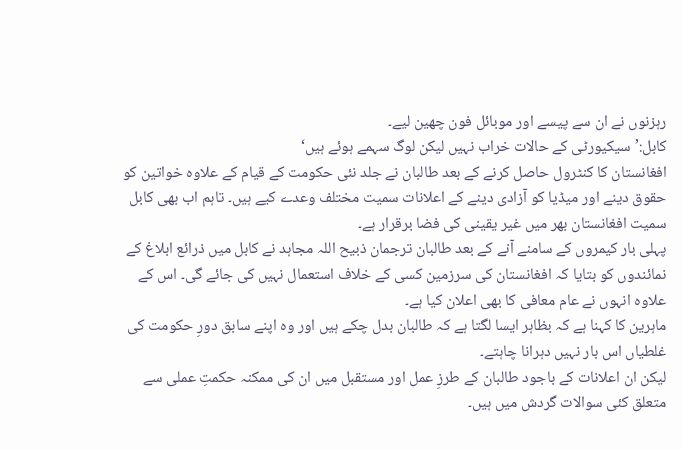رہزنوں نے ان سے پیسے اور موبائل فون چھین لیے۔
کابل:’سیکیورٹی کے حالات خراب نہیں لیکن لوگ سہمے ہوئے ہیں‘
افغانستان کا کنٹرول حاصل کرنے کے بعد طالبان نے جلد نئی حکومت کے قیام کے علاوہ خواتین کو حقوق دینے اور میڈیا کو آزادی دینے کے اعلانات سمیت مختلف وعدے کیے ہیں۔ تاہم اب بھی کابل سمیت افغانستان بھر میں غیر یقینی کی فضا برقرار ہے۔
پہلی بار کیمروں کے سامنے آنے کے بعد طالبان ترجمان ذبیح اللہ مجاہد نے کابل میں ذرائع ابلاغ کے نمائندوں کو بتایا کہ افغانستان کی سرزمین کسی کے خلاف استعمال نہیں کی جائے گی۔ اس کے علاوہ انہوں نے عام معافی کا بھی اعلان کیا ہے۔
ماہرین کا کہنا ہے کہ بظاہر ایسا لگتا ہے کہ طالبان بدل چکے ہیں اور وہ اپنے سابق دورِ حکومت کی غلطیاں اس بار نہیں دہرانا چاہتے۔
لیکن ان اعلانات کے باجود طالبان کے طرزِ عمل اور مستقبل میں ان کی ممکنہ حکمتِ عملی سے متعلق کئی سوالات گردش میں ہیں۔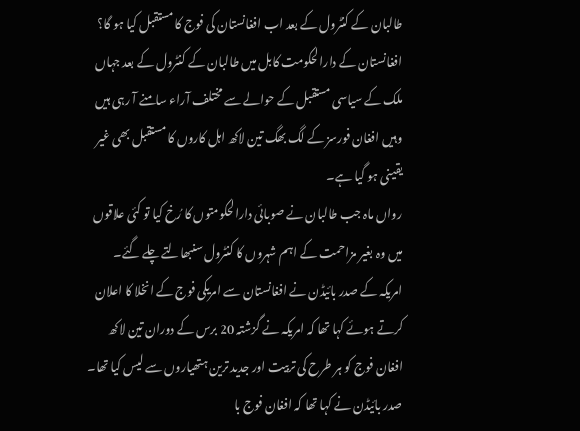طالبان کے کنٹرول کے بعد اب افغانستان کی فوج کا مستقبل کیا ہو گا؟
افغانستان کے دارالحکومت کابل میں طالبان کے کنٹرول کے بعد جہاں ملک کے سیاسی مستقبل کے حوالے سے مختلف آراء سامنے آ رہی ہیں وہیں افغان فورسز کے لگ بھگ تین لاکھ اہل کاروں کا مستقبل بھی غیر یقینی ہو گیا ہے۔
رواں ماہ جب طالبان نے صوبائی دارالحکومتوں کا رُخ کیا تو کئی علاقوں میں وہ بغیر مزاحمت کے اہم شہروں کا کنٹرول سنبھالتے چلے گئے۔
امریکہ کے صدر بائیڈن نے افغانستان سے امریکی فوج کے انخلا کا اعلان کرتے ہوئے کہا تھا کہ امریکہ نے گزشتہ 20 برس کے دوران تین لاکھ افغان فوج کو ہر طرح کی تربیت اور جدید ترین ہتھیاروں سے لیس کیا تھا۔
صدر بائیڈن نے کہا تھا کہ افغان فوج با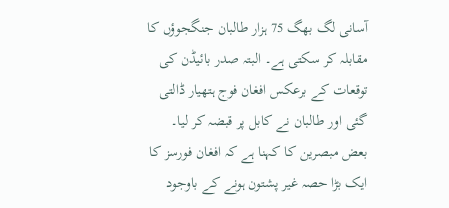آسانی لگ بھگ 75 ہزار طالبان جنگجوؤں کا مقابلہ کر سکتی ہے۔ البتہ صدر بائیڈن کی توقعات کے برعکس افغان فوج ہتھیار ڈالتی گئی اور طالبان نے کابل پر قبضہ کر لیا۔
بعض مبصرین کا کہنا ہے کہ افغان فورسز کا ایک بڑا حصہ غیر پشتون ہونے کے باوجود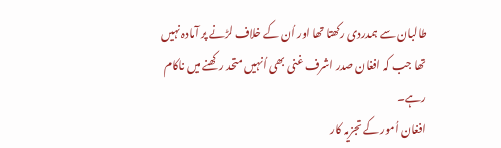طالبان سے ہمدردی رکھتا تھا اور اُن کے خلاف لڑنے پر آمادہ نہیں تھا جب کہ افغان صدر اشرف غنی بھی اُنہیں متحد رکھنے میں ناکام رہے۔
افغان اُمور کے تجزیہ کار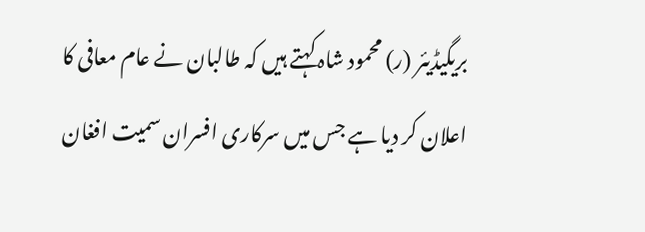بریگیڈیئر (ر) محمود شاہ کہتے ہیں کہ طالبان نے عام معافی کا اعلان کر دیا ہے جس میں سرکاری افسران سمیت افغان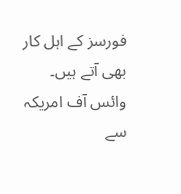فورسز کے اہل کار بھی آتے ہیں۔
وائس آف امریکہ سے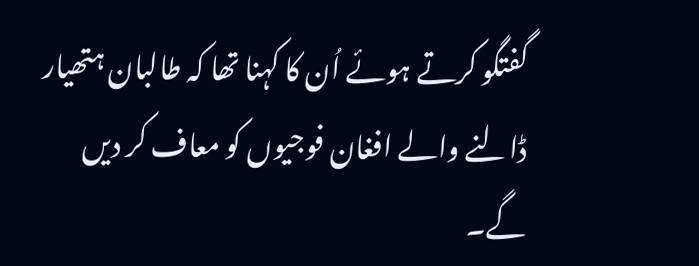گفتگو کرتے ہوئے اُن کا کہنا تھا کہ طالبان ہتھیار ڈالنے والے افغان فوجیوں کو معاف کر دیں گے۔